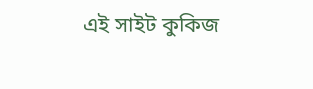এই সাইট কুকিজ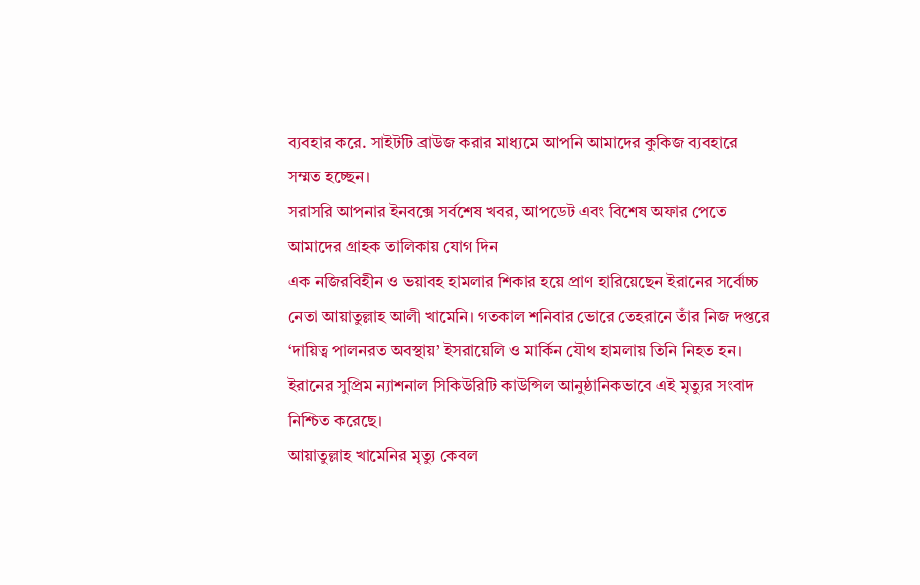ব্যবহার করে. সাইটটি ব্রাউজ করার মাধ্যমে আপনি আমাদের কুকিজ ব্যবহারে সম্মত হচ্ছেন।
সরাসরি আপনার ইনবক্সে সর্বশেষ খবর, আপডেট এবং বিশেষ অফার পেতে আমাদের গ্রাহক তালিকায় যোগ দিন
এক নজিরবিহীন ও ভয়াবহ হামলার শিকার হয়ে প্রাণ হারিয়েছেন ইরানের সর্বোচ্চ নেতা আয়াতুল্লাহ আলী খামেনি। গতকাল শনিবার ভোরে তেহরানে তাঁর নিজ দপ্তরে ‘দায়িত্ব পালনরত অবস্থায়’ ইসরায়েলি ও মার্কিন যৌথ হামলায় তিনি নিহত হন। ইরানের সুপ্রিম ন্যাশনাল সিকিউরিটি কাউন্সিল আনুষ্ঠানিকভাবে এই মৃত্যুর সংবাদ নিশ্চিত করেছে।
আয়াতুল্লাহ খামেনির মৃত্যু কেবল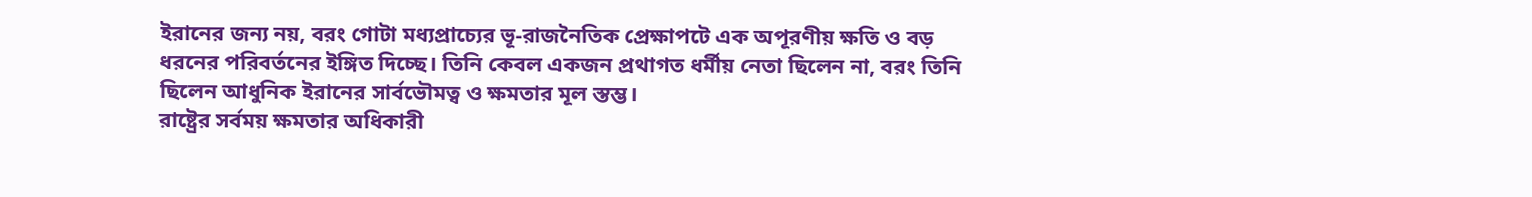ইরানের জন্য নয়, বরং গোটা মধ্যপ্রাচ্যের ভূ-রাজনৈতিক প্রেক্ষাপটে এক অপূরণীয় ক্ষতি ও বড় ধরনের পরিবর্তনের ইঙ্গিত দিচ্ছে। তিনি কেবল একজন প্রথাগত ধর্মীয় নেতা ছিলেন না, বরং তিনি ছিলেন আধুনিক ইরানের সার্বভৌমত্ব ও ক্ষমতার মূল স্তম্ভ।
রাষ্ট্রের সর্বময় ক্ষমতার অধিকারী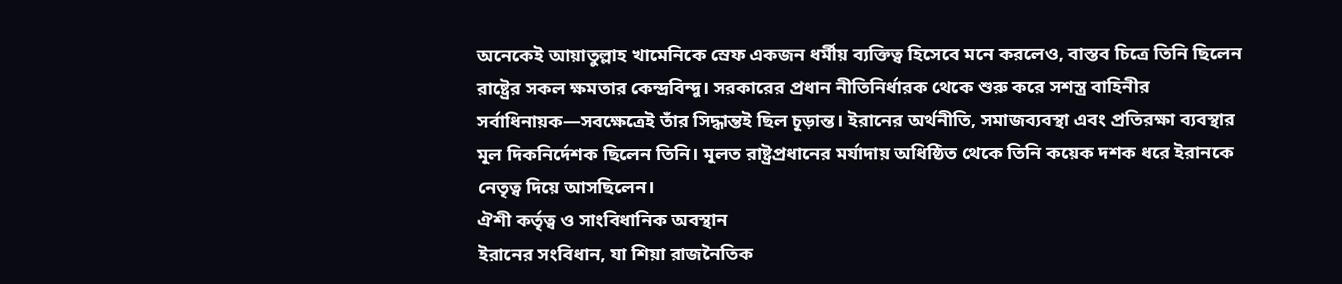অনেকেই আয়াতুল্লাহ খামেনিকে স্রেফ একজন ধর্মীয় ব্যক্তিত্ব হিসেবে মনে করলেও, বাস্তব চিত্রে তিনি ছিলেন রাষ্ট্রের সকল ক্ষমতার কেন্দ্রবিন্দু। সরকারের প্রধান নীতিনির্ধারক থেকে শুরু করে সশস্ত্র বাহিনীর সর্বাধিনায়ক—সবক্ষেত্রেই তাঁর সিদ্ধান্তই ছিল চূড়ান্ত। ইরানের অর্থনীতি, সমাজব্যবস্থা এবং প্রতিরক্ষা ব্যবস্থার মূল দিকনির্দেশক ছিলেন তিনি। মূলত রাষ্ট্রপ্রধানের মর্যাদায় অধিষ্ঠিত থেকে তিনি কয়েক দশক ধরে ইরানকে নেতৃত্ব দিয়ে আসছিলেন।
ঐশী কর্তৃত্ব ও সাংবিধানিক অবস্থান
ইরানের সংবিধান, যা শিয়া রাজনৈতিক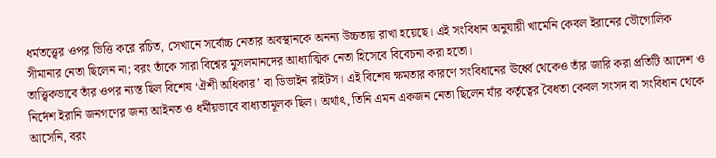ধর্মতত্ত্বের ওপর ভিত্তি করে রচিত, সেখানে সর্বোচ্চ নেতার অবস্থানকে অনন্য উচ্চতায় রাখা হয়েছে। এই সংবিধান অনুযায়ী খামেনি কেবল ইরানের ভৌগোলিক সীমানার নেতা ছিলেন না; বরং তাঁকে সারা বিশ্বের মুসলমানদের আধ্যাত্মিক নেতা হিসেবে বিবেচনা করা হতো।
তাত্ত্বিকভাবে তাঁর ওপর ন্যস্ত ছিল বিশেষ ‘ঐশী অধিকার’ বা ডিভাইন রাইটস। এই বিশেষ ক্ষমতার কারণে সংবিধানের ঊর্ধ্বে থেকেও তাঁর জারি করা প্রতিটি আদেশ ও নির্দেশ ইরানি জনগণের জন্য আইনত ও ধর্মীয়ভাবে বাধ্যতামূলক ছিল। অর্থাৎ, তিনি এমন একজন নেতা ছিলেন যাঁর কর্তৃত্বের বৈধতা কেবল সংসদ বা সংবিধান থেকে আসেনি, বরং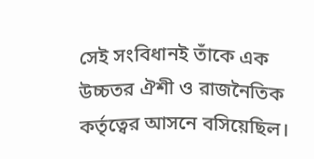সেই সংবিধানই তাঁকে এক উচ্চতর ঐশী ও রাজনৈতিক কর্তৃত্বের আসনে বসিয়েছিল।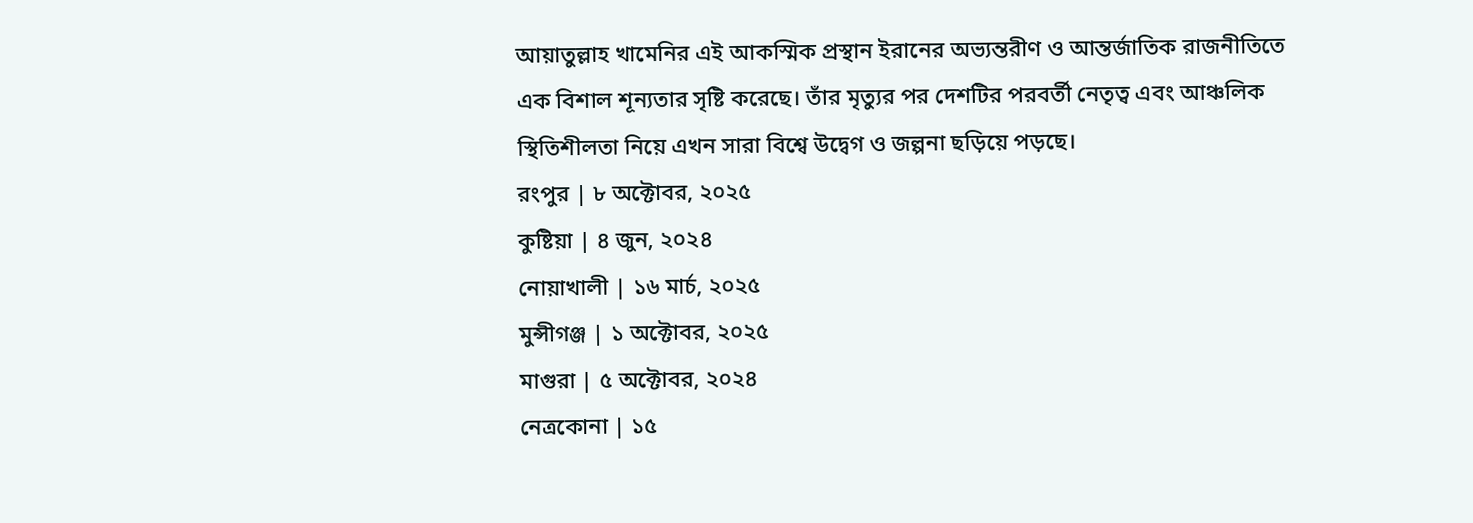আয়াতুল্লাহ খামেনির এই আকস্মিক প্রস্থান ইরানের অভ্যন্তরীণ ও আন্তর্জাতিক রাজনীতিতে এক বিশাল শূন্যতার সৃষ্টি করেছে। তাঁর মৃত্যুর পর দেশটির পরবর্তী নেতৃত্ব এবং আঞ্চলিক স্থিতিশীলতা নিয়ে এখন সারা বিশ্বে উদ্বেগ ও জল্পনা ছড়িয়ে পড়ছে।
রংপুর | ৮ অক্টোবর, ২০২৫
কুষ্টিয়া | ৪ জুন, ২০২৪
নোয়াখালী | ১৬ মার্চ, ২০২৫
মুন্সীগঞ্জ | ১ অক্টোবর, ২০২৫
মাগুরা | ৫ অক্টোবর, ২০২৪
নেত্রকোনা | ১৫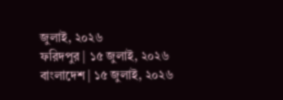জুলাই, ২০২৬
ফরিদপুর | ১৫ জুলাই, ২০২৬
বাংলাদেশ | ১৫ জুলাই, ২০২৬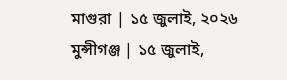মাগুরা | ১৫ জুলাই, ২০২৬
মুন্সীগঞ্জ | ১৫ জুলাই,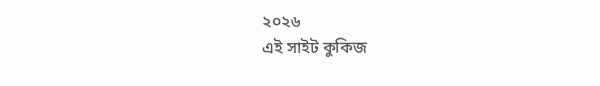২০২৬
এই সাইট কুকিজ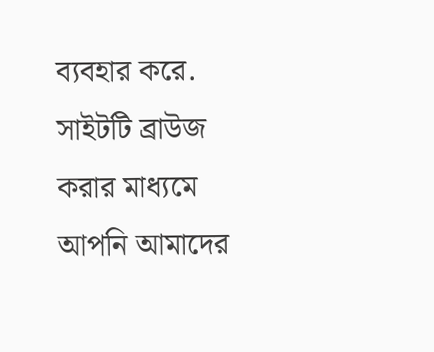ব্যবহার করে. সাইটটি ব্রাউজ করার মাধ্যমে আপনি আমাদের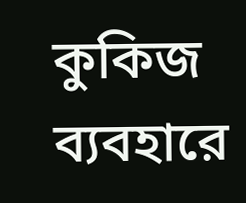কুকিজ ব্যবহারে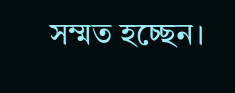সম্মত হচ্ছেন।